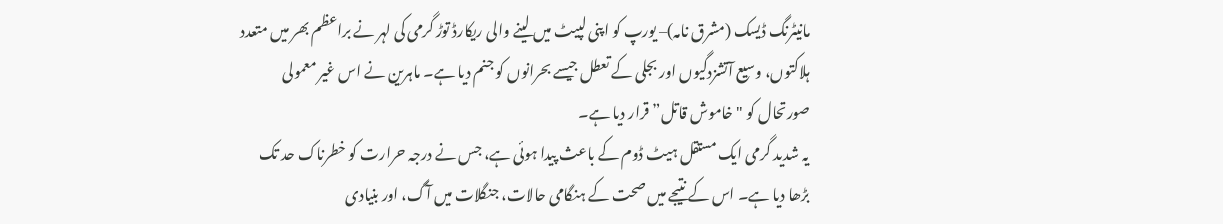مانیٹرنگ ڈیسک (مشرق نامہ)– یورپ کو اپنی لپیٹ میں لینے والی ریکارڈ توڑ گرمی کی لہر نے براعظم بھر میں متعدد ہلاکتوں، وسیع آتشزدگیوں اور بجلی کے تعطل جیسے بحرانوں کو جنم دیا ہے۔ ماہرین نے اس غیر معمولی صورتحال کو "خاموش قاتل” قرار دیا ہے۔
یہ شدید گرمی ایک مستقل ہیٹ ڈوم کے باعث پیدا ہوئی ہے، جس نے درجہ حرارت کو خطرناک حد تک بڑھا دیا ہے۔ اس کے نتیجے میں صحت کے ہنگامی حالات، جنگلات میں آگ، اور بنیادی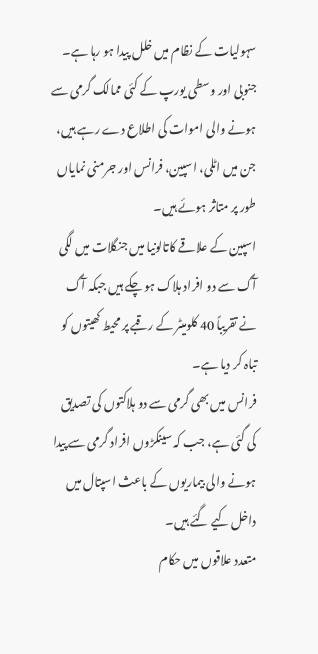سہولیات کے نظام میں خلل پیدا ہو رہا ہے۔
جنوبی اور وسطی یورپ کے کئی ممالک گرمی سے ہونے والی اموات کی اطلاع دے رہے ہیں، جن میں اٹلی، اسپین، فرانس اور جرمنی نمایاں طور پر متاثر ہوئے ہیں۔
اسپین کے علاقے کاتالونیا میں جنگلات میں لگی آگ سے دو افراد ہلاک ہو چکے ہیں جبکہ آگ نے تقریباً 40 کلومیٹر کے رقبے پر محیط کھیتوں کو تباہ کر دیا ہے۔
فرانس میں بھی گرمی سے دو ہلاکتوں کی تصدیق کی گئی ہے، جب کہ سینکڑوں افراد گرمی سے پیدا ہونے والی بیماریوں کے باعث اسپتال میں داخل کیے گئے ہیں۔
متعدد علاقوں میں حکام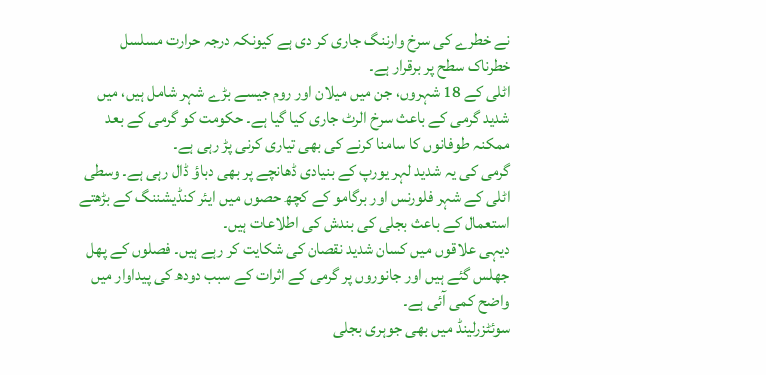نے خطرے کی سرخ وارننگ جاری کر دی ہے کیونکہ درجہ حرارت مسلسل خطرناک سطح پر برقرار ہے۔
اٹلی کے 18 شہروں، جن میں میلان اور روم جیسے بڑے شہر شامل ہیں، میں شدید گرمی کے باعث سرخ الرٹ جاری کیا گیا ہے۔ حکومت کو گرمی کے بعد ممکنہ طوفانوں کا سامنا کرنے کی بھی تیاری کرنی پڑ رہی ہے۔
گرمی کی یہ شدید لہر یورپ کے بنیادی ڈھانچے پر بھی دباؤ ڈال رہی ہے۔ وسطی اٹلی کے شہر فلورنس اور برگامو کے کچھ حصوں میں ایئر کنڈیشننگ کے بڑھتے استعمال کے باعث بجلی کی بندش کی اطلاعات ہیں۔
دیہی علاقوں میں کسان شدید نقصان کی شکایت کر رہے ہیں۔ فصلوں کے پھل جھلس گئے ہیں اور جانوروں پر گرمی کے اثرات کے سبب دودھ کی پیداوار میں واضح کمی آئی ہے۔
سوئٹزرلینڈ میں بھی جوہری بجلی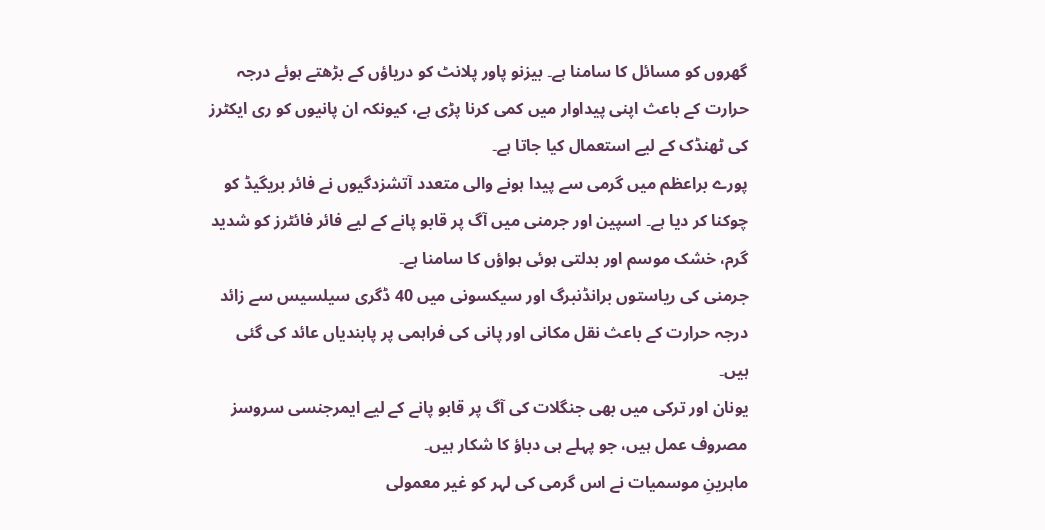گھروں کو مسائل کا سامنا ہے۔ بیزنو پاور پلانٹ کو دریاؤں کے بڑھتے ہوئے درجہ حرارت کے باعث اپنی پیداوار میں کمی کرنا پڑی ہے، کیونکہ ان پانیوں کو ری ایکٹرز کی ٹھنڈک کے لیے استعمال کیا جاتا ہے۔
پورے براعظم میں گرمی سے پیدا ہونے والی متعدد آتشزدگیوں نے فائر بریگیڈ کو چوکنا کر دیا ہے۔ اسپین اور جرمنی میں آگ پر قابو پانے کے لیے فائر فائٹرز کو شدید گرم، خشک موسم اور بدلتی ہوئی ہواؤں کا سامنا ہے۔
جرمنی کی ریاستوں برانڈنبرگ اور سیکسونی میں 40 ڈگری سیلسیس سے زائد درجہ حرارت کے باعث نقل مکانی اور پانی کی فراہمی پر پابندیاں عائد کی گئی ہیں۔
یونان اور ترکی میں بھی جنگلات کی آگ پر قابو پانے کے لیے ایمرجنسی سروسز مصروف عمل ہیں، جو پہلے ہی دباؤ کا شکار ہیں۔
ماہرینِ موسمیات نے اس گرمی کی لہر کو غیر معمولی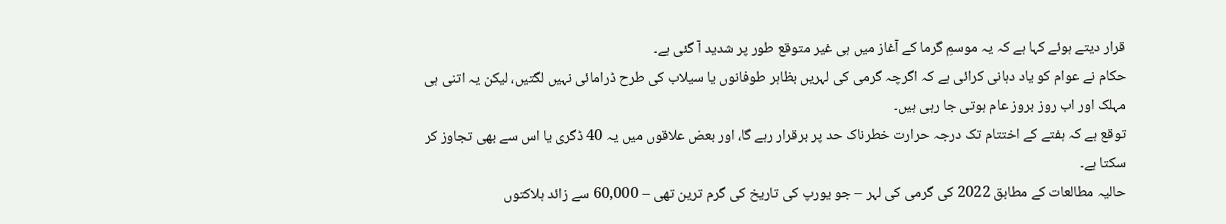قرار دیتے ہوئے کہا ہے کہ یہ موسمِ گرما کے آغاز میں ہی غیر متوقع طور پر شدید آ گئی ہے۔
حکام نے عوام کو یاد دہانی کرائی ہے کہ اگرچہ گرمی کی لہریں بظاہر طوفانوں یا سیلاب کی طرح ڈرامائی نہیں لگتیں، لیکن یہ اتنی ہی مہلک اور اب روز بروز عام ہوتی جا رہی ہیں۔
توقع ہے کہ ہفتے کے اختتام تک درجہ حرارت خطرناک حد پر برقرار رہے گا، اور بعض علاقوں میں یہ 40 ڈگری یا اس سے بھی تجاوز کر سکتا ہے۔
حالیہ مطالعات کے مطابق 2022 کی گرمی کی لہر – جو یورپ کی تاریخ کی گرم ترین تھی – 60,000 سے زائد ہلاکتوں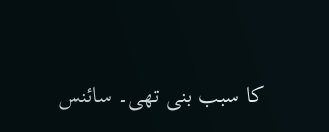کا سبب بنی تھی۔ سائنس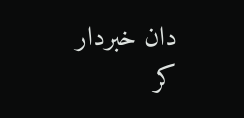دان خبردار کر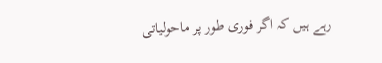رہے ہیں کہ اگر فوری طور پر ماحولیاتی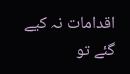اقدامات نہ کیے گئے تو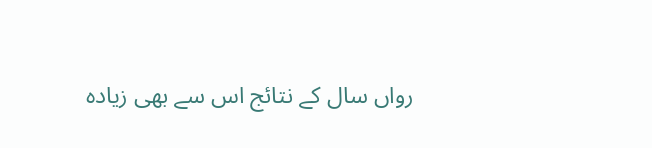رواں سال کے نتائج اس سے بھی زیادہ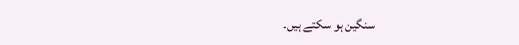سنگین ہو سکتے ہیں۔